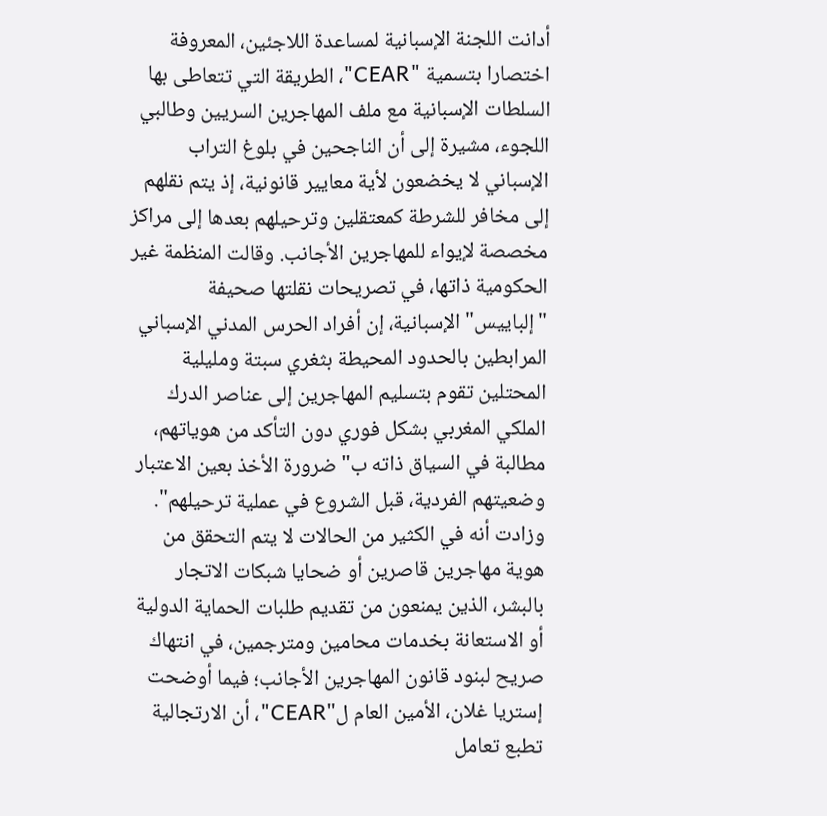أدانت اللجنة الإسبانية لمساعدة اللاجئين، المعروفة اختصارا بتسمية "CEAR"، الطريقة التي تتعاطى بها السلطات الإسبانية مع ملف المهاجرين السريين وطالبي اللجوء، مشيرة إلى أن الناجحين في بلوغ التراب الإسباني لا يخضعون لأية معايير قانونية، إذ يتم نقلهم إلى مخافر للشرطة كمعتقلين وترحيلهم بعدها إلى مراكز مخصصة لإيواء للمهاجرين الأجانب. وقالت المنظمة غير الحكومية ذاتها، في تصريحات نقلتها صحيفة "إلباييس" الإسبانية، إن أفراد الحرس المدني الإسباني المرابطين بالحدود المحيطة بثغري سبتة ومليلية المحتلين تقوم بتسليم المهاجرين إلى عناصر الدرك الملكي المغربي بشكل فوري دون التأكد من هوياتهم، مطالبة في السياق ذاته ب"ضرورة الأخذ بعين الاعتبار وضعيتهم الفردية، قبل الشروع في عملية ترحيلهم". وزادت أنه في الكثير من الحالات لا يتم التحقق من هوية مهاجرين قاصرين أو ضحايا شبكات الاتجار بالبشر، الذين يمنعون من تقديم طلبات الحماية الدولية أو الاستعانة بخدمات محامين ومترجمين، في انتهاك صريح لبنود قانون المهاجرين الأجانب؛ فيما أوضحت إستريا غلان، الأمين العام ل"CEAR"، أن الارتجالية تطبع تعامل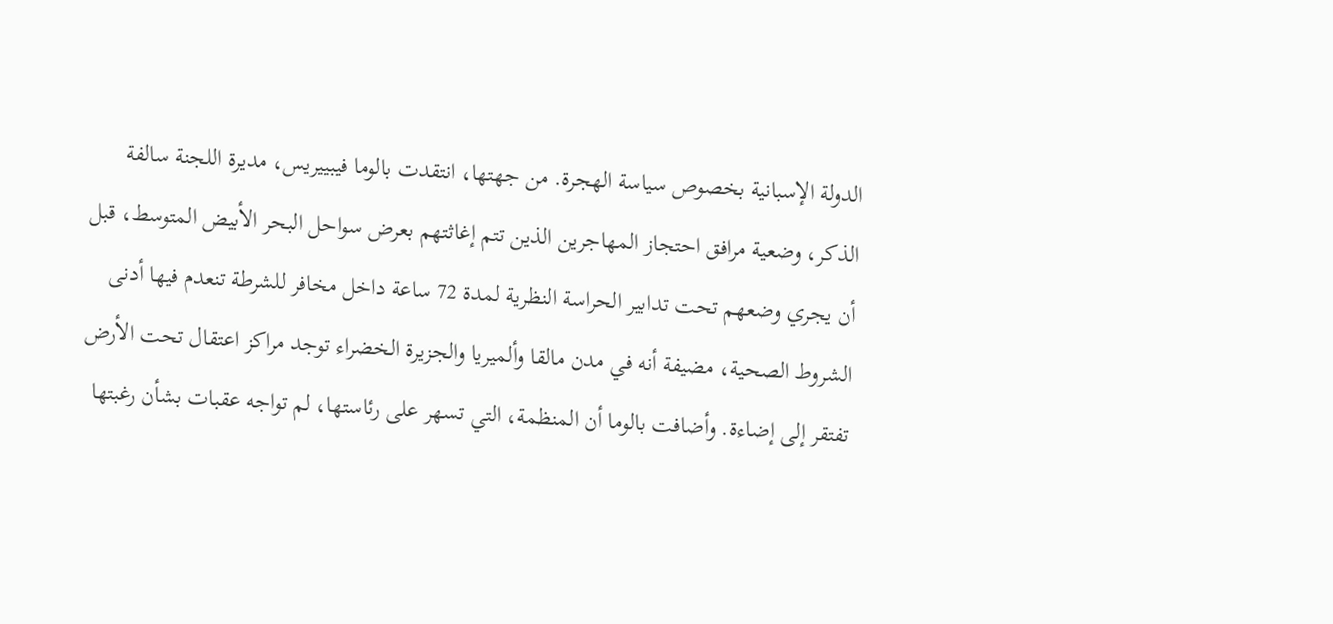الدولة الإسبانية بخصوص سياسة الهجرة. من جهتها، انتقدت بالوما فيبييريس، مديرة اللجنة سالفة الذكر، وضعية مرافق احتجاز المهاجرين الذين تتم إغاثتهم بعرض سواحل البحر الأبيض المتوسط، قبل أن يجري وضعهم تحت تدابير الحراسة النظرية لمدة 72 ساعة داخل مخافر للشرطة تنعدم فيها أدنى الشروط الصحية، مضيفة أنه في مدن مالقا وألميريا والجزيرة الخضراء توجد مراكز اعتقال تحت الأرض تفتقر إلى إضاءة. وأضافت بالوما أن المنظمة، التي تسهر على رئاستها، لم تواجه عقبات بشأن رغبتها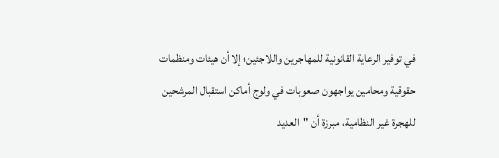في توفير الرعاية القانونية للمهاجرين واللاجئين؛ إلا أن هيئات ومنظمات حقوقية ومحامين يواجهون صعوبات في ولوج أماكن استقبال المرشحين للهجرة غير النظامية، مبرزة أن "العديد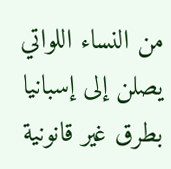من النساء اللواتي يصلن إلى إسبانيا بطرق غير قانونية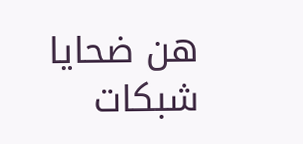هن ضحايا شبكات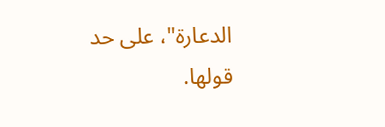الدعارة"، على حد قولها.